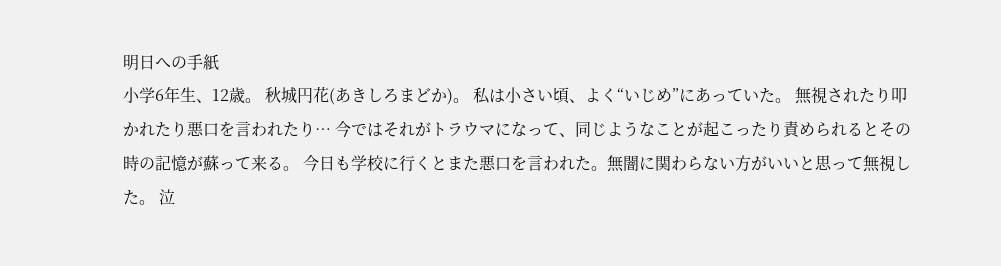明日への手紙
小学6年生、12歳。 秋城円花(あきしろまどか)。 私は小さい頃、よく“いじめ”にあっていた。 無視されたり叩かれたり悪口を言われたり… 今ではそれがトラウマになって、同じようなことが起こったり責められるとその時の記憶が蘇って来る。 今日も学校に行くとまた悪口を言われた。無闇に関わらない方がいいと思って無視した。 泣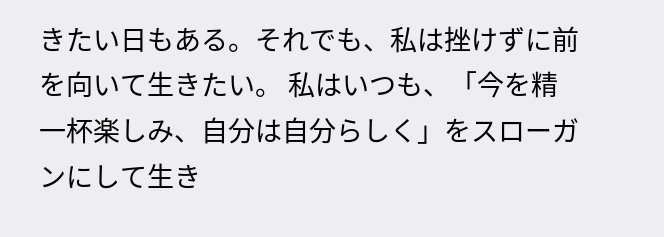きたい日もある。それでも、私は挫けずに前を向いて生きたい。 私はいつも、「今を精一杯楽しみ、自分は自分らしく」をスローガンにして生き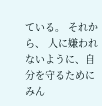ている。 それから、 人に嫌われないように、自分を守るためにみん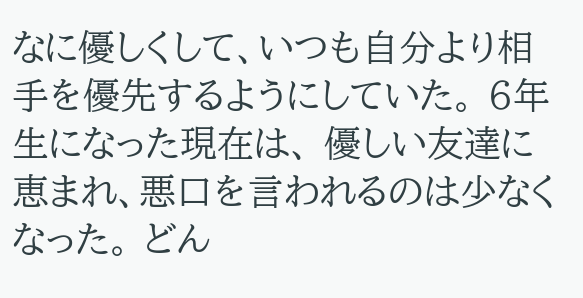なに優しくして、いつも自分より相手を優先するようにしていた。 6年生になった現在は、 優しい友達に恵まれ、悪口を言われるのは少なくなった。 どん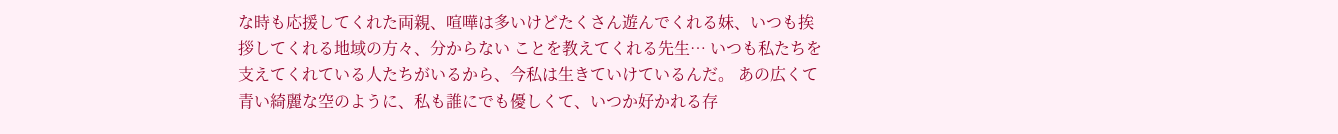な時も応援してくれた両親、喧嘩は多いけどたくさん遊んでくれる妹、いつも挨拶してくれる地域の方々、分からない ことを教えてくれる先生… いつも私たちを支えてくれている人たちがいるから、今私は生きていけているんだ。 あの広くて青い綺麗な空のように、私も誰にでも優しくて、いつか好かれる存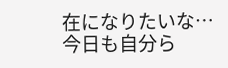在になりたいな… 今日も自分ら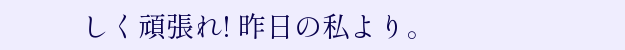しく頑張れ! 昨日の私より。